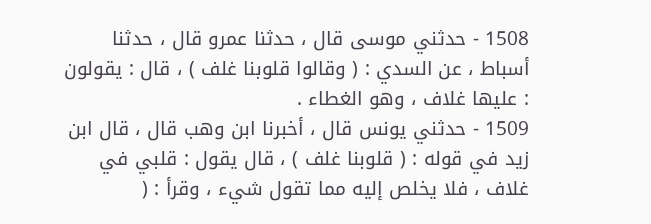1508 - حدثني موسى قال ، حدثنا عمرو قال ، حدثنا أسباط ، عن السدي : ( وقالوا قلوبنا غلف ) ، قال : يقولون : عليها غلاف ، وهو الغطاء .
1509 - حدثني يونس قال ، أخبرنا ابن وهب قال ، قال ابن زيد في قوله : ( قلوبنا غلف ) ، قال يقول : قلبي في غلاف ، فلا يخلص إليه مما تقول شيء ، وقرأ : (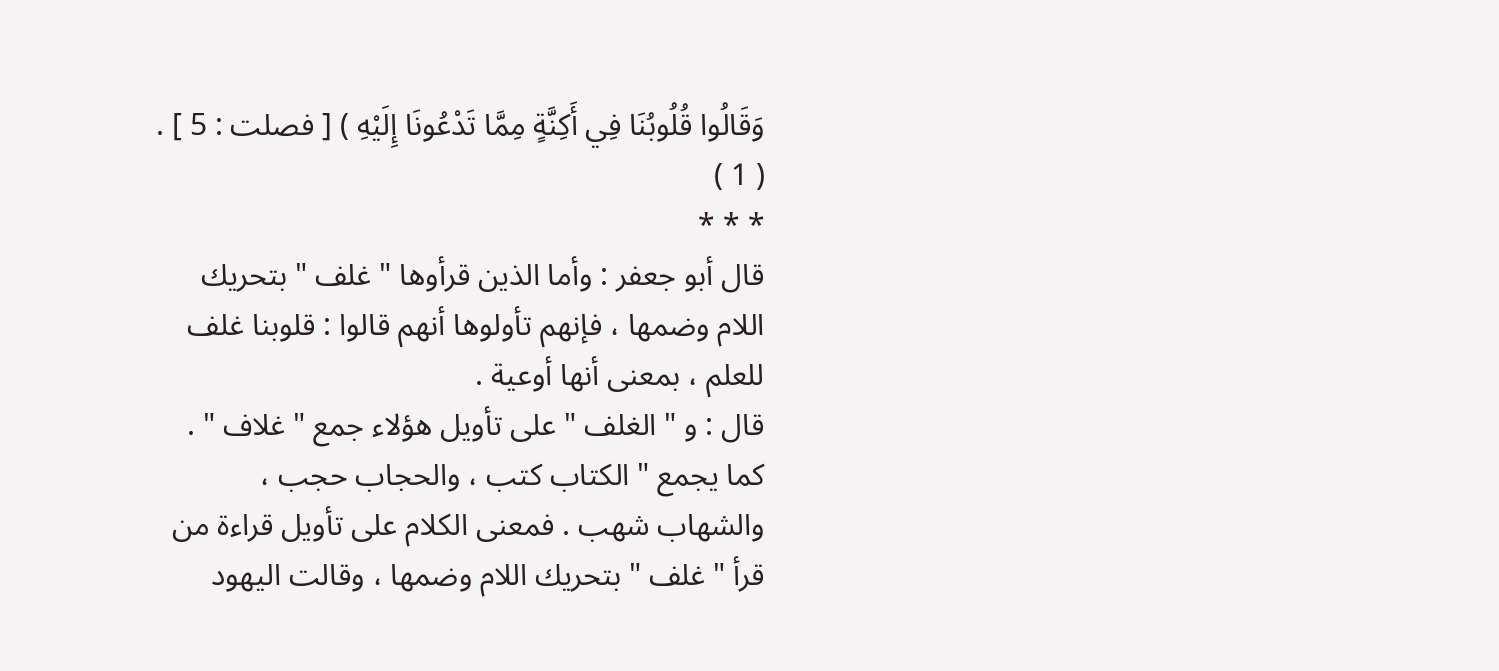وَقَالُوا قُلُوبُنَا فِي أَكِنَّةٍ مِمَّا تَدْعُونَا إِلَيْهِ ) [ فصلت : 5 ] . ( 1 )
* * *
قال أبو جعفر : وأما الذين قرأوها " غلف " بتحريك اللام وضمها ، فإنهم تأولوها أنهم قالوا : قلوبنا غلف للعلم ، بمعنى أنها أوعية .
قال : و " الغلف " على تأويل هؤلاء جمع " غلاف " . كما يجمع " الكتاب كتب ، والحجاب حجب ، والشهاب شهب . فمعنى الكلام على تأويل قراءة من قرأ " غلف " بتحريك اللام وضمها ، وقالت اليهود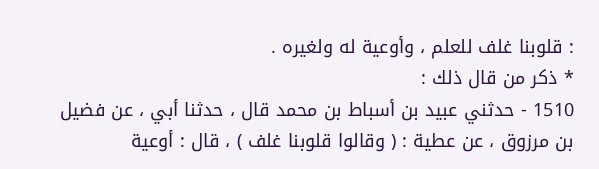: قلوبنا غلف للعلم ، وأوعية له ولغيره .
* ذكر من قال ذلك :
1510 - حدثني عبيد بن أسباط بن محمد قال ، حدثنا أبي ، عن فضيل بن مرزوق ، عن عطية : ( وقالوا قلوبنا غلف ) ، قال : أوعية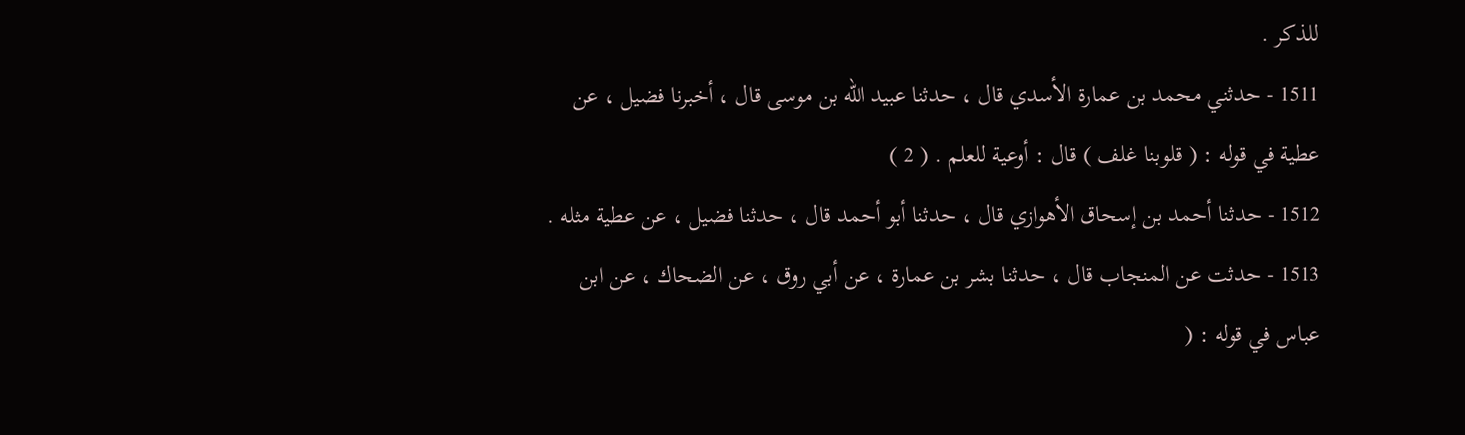للذكر .
1511 - حدثني محمد بن عمارة الأسدي قال ، حدثنا عبيد الله بن موسى قال ، أخبرنا فضيل ، عن عطية في قوله : ( قلوبنا غلف ) قال : أوعية للعلم . ( 2 )
1512 - حدثنا أحمد بن إسحاق الأهوازي قال ، حدثنا أبو أحمد قال ، حدثنا فضيل ، عن عطية مثله .
1513 - حدثت عن المنجاب قال ، حدثنا بشر بن عمارة ، عن أبي روق ، عن الضحاك ، عن ابن عباس في قوله : (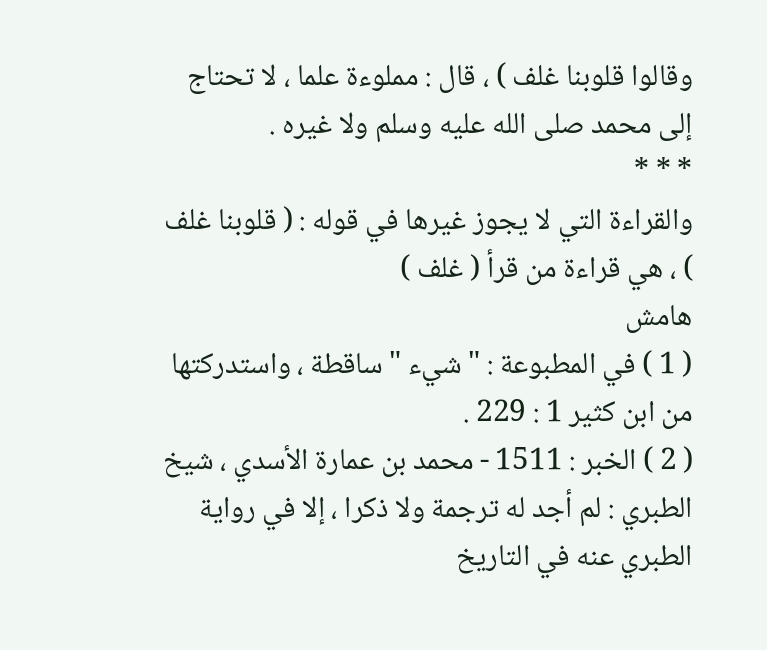وقالوا قلوبنا غلف ) ، قال : مملوءة علما ، لا تحتاج إلى محمد صلى الله عليه وسلم ولا غيره .
* * *
والقراءة التي لا يجوز غيرها في قوله : ( قلوبنا غلف ) ، هي قراءة من قرأ ( غلف )
هامش
( 1 ) في المطبوعة : " شيء " ساقطة ، واستدركتها من ابن كثير 1 : 229 .
( 2 ) الخبر : 1511 - محمد بن عمارة الأسدي ، شيخ الطبري : لم أجد له ترجمة ولا ذكرا ، إلا في رواية الطبري عنه في التاريخ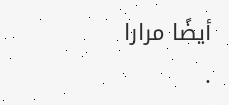أيضًا مرارا .